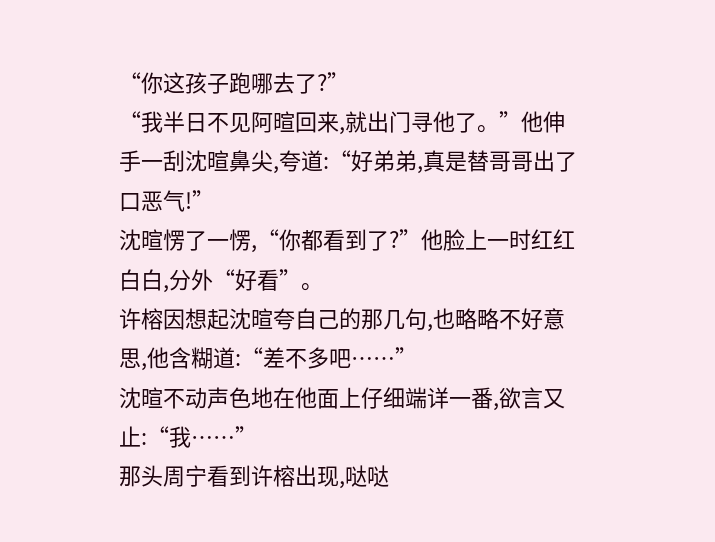“你这孩子跑哪去了?”
“我半日不见阿暄回来,就出门寻他了。”他伸手一刮沈暄鼻尖,夸道:“好弟弟,真是替哥哥出了口恶气!”
沈暄愣了一愣,“你都看到了?”他脸上一时红红白白,分外“好看”。
许榕因想起沈暄夸自己的那几句,也略略不好意思,他含糊道:“差不多吧……”
沈暄不动声色地在他面上仔细端详一番,欲言又止:“我……”
那头周宁看到许榕出现,哒哒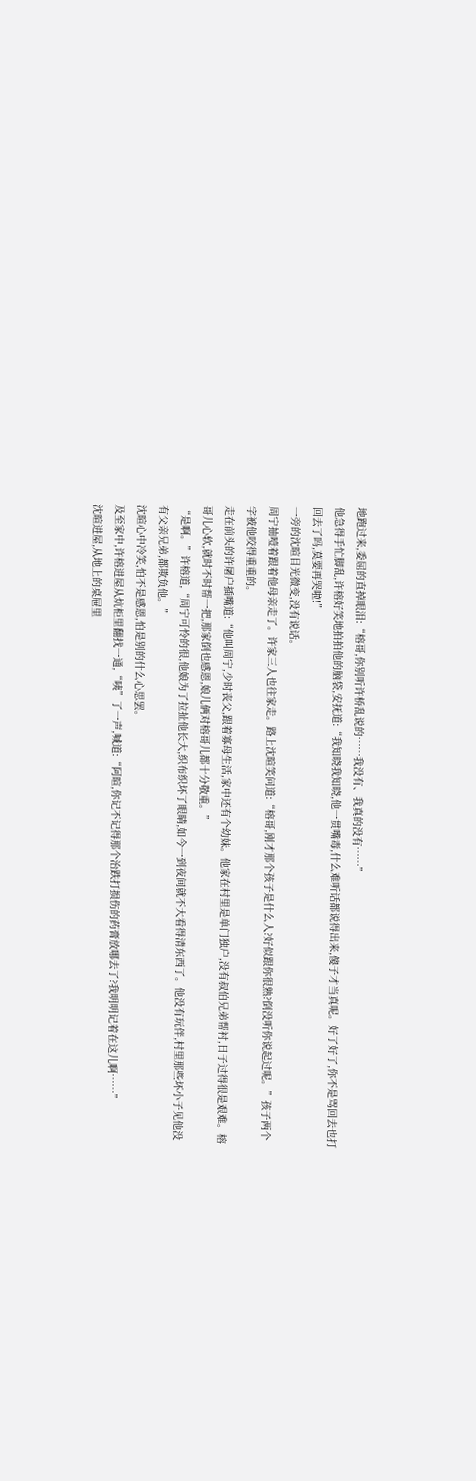地跑过来,委屈的直掉眼泪:“榕哥,你别听许桥乱说的……我没有、我真的没有……”
他急得手忙脚乱,许榕好笑地拍拍他的脑袋,安抚道:“我知晓我知晓,他一贯嘴毒,什么难听话都说得出来,傻子才当真呢。好了好了,你不是骂回去也打回去了吗,莫要再哭啦!”
一旁的沈暄目光微变,没有说话。
周宁抽噎着跟着他母亲走了。许家三人也往家走。路上沈暄笑问道:“榕哥,刚才那个孩子是什么人?好似跟你很熟?倒没听你说起过呢。”孩子两个字被他咬得重重的。
走在前头的许屠户插嘴道:“他叫周宁,少时丧父,跟着寡母生活,家中还有个幼妹。他家在村里是单门独户,没有叔伯兄弟帮衬,日子过得很是艰难。榕哥儿心软,就时不时帮一把,那家倒也感恩,娘儿俩对榕哥儿都十分敬重。”
“是啊。”许榕道,“周宁可怜的很,他娘为了拉扯他长大,织布织坏了眼睛,如今一到夜间就不大看得清东西了。他没有玩伴,村里那些坏小子见他没有父亲兄弟,都欺负他。”
沈暄心中冷笑,怕不是感恩,怕是别的什么心思罢。
及至家中,许榕进屋从炕柜里翻找一通,“咦”了一声,喊道:“阿暄,你记不记得那个治跌打损伤的药膏放哪去了?我明明记着在这儿啊……”
沈暄进屋,从地上的桌屉里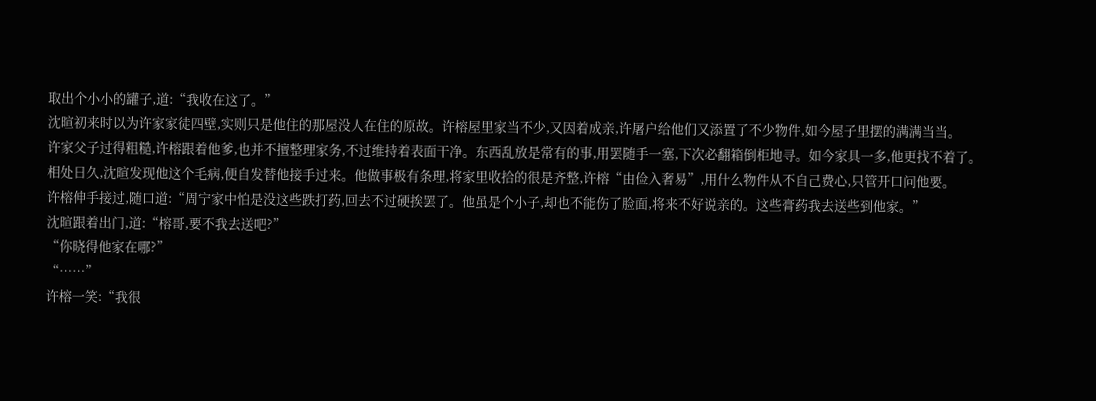取出个小小的罐子,道:“我收在这了。”
沈暄初来时以为许家家徒四壁,实则只是他住的那屋没人在住的原故。许榕屋里家当不少,又因着成亲,许屠户给他们又添置了不少物件,如今屋子里摆的满满当当。
许家父子过得粗糙,许榕跟着他爹,也并不擅整理家务,不过维持着表面干净。东西乱放是常有的事,用罢随手一塞,下次必翻箱倒柜地寻。如今家具一多,他更找不着了。
相处日久,沈暄发现他这个毛病,便自发替他接手过来。他做事极有条理,将家里收拾的很是齐整,许榕“由俭入奢易”,用什么物件从不自己费心,只管开口问他要。
许榕伸手接过,随口道:“周宁家中怕是没这些跌打药,回去不过硬挨罢了。他虽是个小子,却也不能伤了脸面,将来不好说亲的。这些膏药我去送些到他家。”
沈暄跟着出门,道:“榕哥,要不我去送吧?”
“你晓得他家在哪?”
“……”
许榕一笑:“我很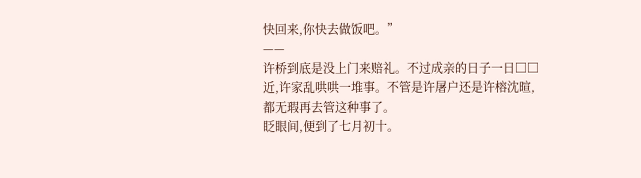快回来,你快去做饭吧。”
——
许桥到底是没上门来赔礼。不过成亲的日子一日□□近,许家乱哄哄一堆事。不管是许屠户还是许榕沈暄,都无瑕再去管这种事了。
眨眼间,便到了七月初十。